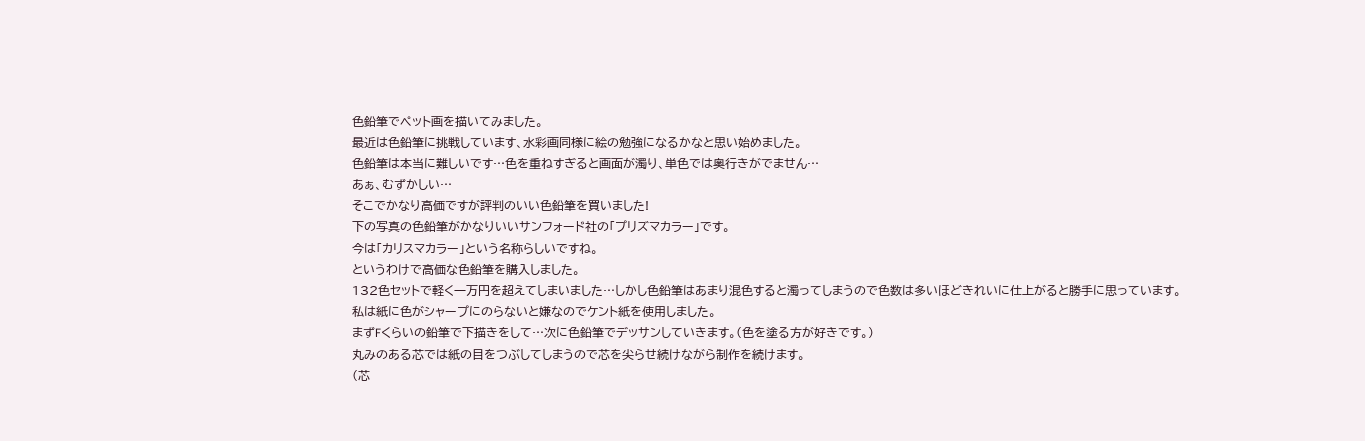色鉛筆でペット画を描いてみました。
最近は色鉛筆に挑戦しています、水彩画同様に絵の勉強になるかなと思い始めました。
色鉛筆は本当に難しいです…色を重ねすぎると画面が濁り、単色では奥行きがでません…
あぁ、むずかしい…
そこでかなり高価ですが評判のいい色鉛筆を買いました!
下の写真の色鉛筆がかなりいいサンフォード社の「プリズマカラー」です。
今は「カリスマカラー」という名称らしいですね。
というわけで高価な色鉛筆を購入しました。
132色セットで軽く一万円を超えてしまいました…しかし色鉛筆はあまり混色すると濁ってしまうので色数は多いほどきれいに仕上がると勝手に思っています。
私は紙に色がシャープにのらないと嫌なのでケント紙を使用しました。
まずFくらいの鉛筆で下描きをして…次に色鉛筆でデッサンしていきます。(色を塗る方が好きです。)
丸みのある芯では紙の目をつぶしてしまうので芯を尖らせ続けながら制作を続けます。
(芯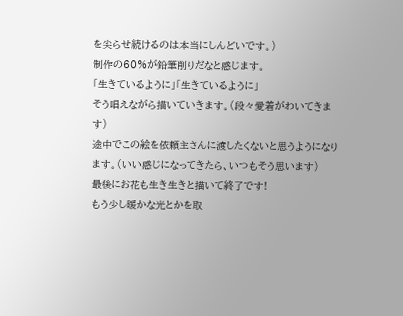を尖らせ続けるのは本当にしんどいです。)
制作の60%が鉛筆削りだなと感じます。
「生きているように」「生きているように」
そう唱えながら描いていきます。(段々愛着がわいてきます)
途中でこの絵を依頼主さんに渡したくないと思うようになります。(いい感じになってきたら、いつもそう思います)
最後にお花も生き生きと描いて終了です!
もう少し暖かな光とかを取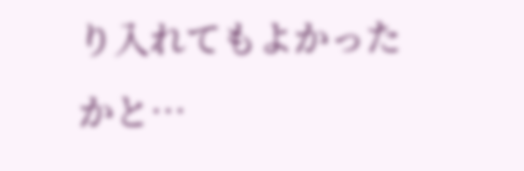り入れてもよかったかと…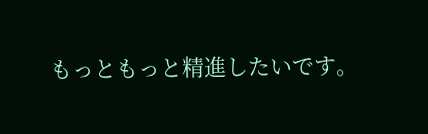もっともっと精進したいです。